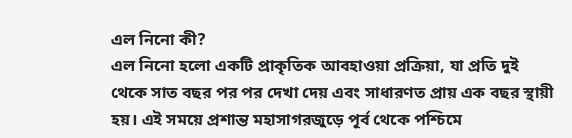এল নিনো কী?
এল নিনো হলো একটি প্রাকৃতিক আবহাওয়া প্রক্রিয়া, যা প্রতি দুই থেকে সাত বছর পর পর দেখা দেয় এবং সাধারণত প্রায় এক বছর স্থায়ী হয়। এই সময়ে প্রশান্ত মহাসাগরজুড়ে পূর্ব থেকে পশ্চিমে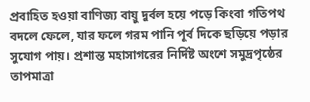প্রবাহিত হওয়া বাণিজ্য বায়ু দুর্বল হয়ে পড়ে কিংবা গতিপথ বদলে ফেলে, যার ফলে গরম পানি পূর্ব দিকে ছড়িয়ে পড়ার সুযোগ পায়। প্রশান্ত মহাসাগরের নির্দিষ্ট অংশে সমুদ্রপৃষ্ঠের তাপমাত্রা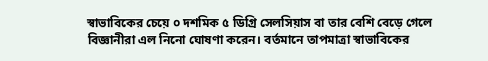স্বাভাবিকের চেয়ে ০ দশমিক ৫ ডিগ্রি সেলসিয়াস বা তার বেশি বেড়ে গেলে বিজ্ঞানীরা এল নিনো ঘোষণা করেন। বর্তমানে তাপমাত্রা স্বাভাবিকের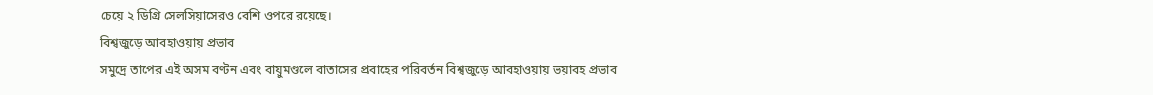চেয়ে ২ ডিগ্রি সেলসিয়াসেরও বেশি ওপরে রয়েছে।
বিশ্বজুড়ে আবহাওয়ায় প্রভাব
সমুদ্রে তাপের এই অসম বণ্টন এবং বায়ুমণ্ডলে বাতাসের প্রবাহের পরিবর্তন বিশ্বজুড়ে আবহাওয়ায় ভয়াবহ প্রভাব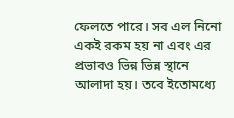ফেলতে পারে। সব এল নিনো একই রকম হয় না এবং এর প্রভাবও ভিন্ন ভিন্ন স্থানে আলাদা হয়। তবে ইতোমধ্যে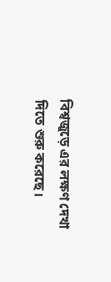বিশ্বজুড়ে এর লক্ষণ দেখা দিতে শুরু করেছে।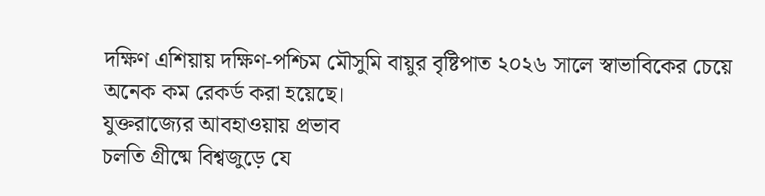দক্ষিণ এশিয়ায় দক্ষিণ-পশ্চিম মৌসুমি বায়ুর বৃষ্টিপাত ২০২৬ সালে স্বাভাবিকের চেয়ে অনেক কম রেকর্ড করা হয়েছে।
যুক্তরাজ্যের আবহাওয়ায় প্রভাব
চলতি গ্রীষ্মে বিশ্বজুড়ে যে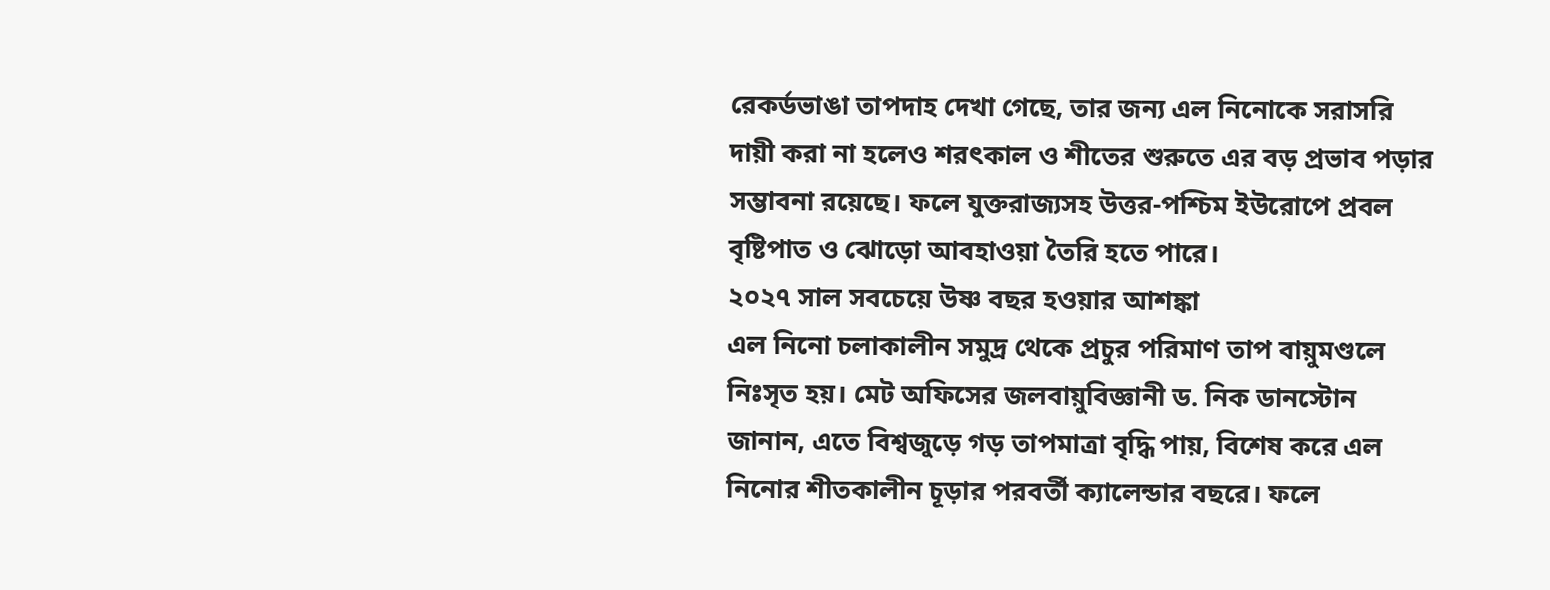রেকর্ডভাঙা তাপদাহ দেখা গেছে, তার জন্য এল নিনোকে সরাসরি দায়ী করা না হলেও শরৎকাল ও শীতের শুরুতে এর বড় প্রভাব পড়ার সম্ভাবনা রয়েছে। ফলে যুক্তরাজ্যসহ উত্তর-পশ্চিম ইউরোপে প্রবল বৃষ্টিপাত ও ঝোড়ো আবহাওয়া তৈরি হতে পারে।
২০২৭ সাল সবচেয়ে উষ্ণ বছর হওয়ার আশঙ্কা
এল নিনো চলাকালীন সমুদ্র থেকে প্রচুর পরিমাণ তাপ বায়ুমণ্ডলে নিঃসৃত হয়। মেট অফিসের জলবায়ুবিজ্ঞানী ড. নিক ডানস্টোন জানান, এতে বিশ্বজুড়ে গড় তাপমাত্রা বৃদ্ধি পায়, বিশেষ করে এল নিনোর শীতকালীন চূড়ার পরবর্তী ক্যালেন্ডার বছরে। ফলে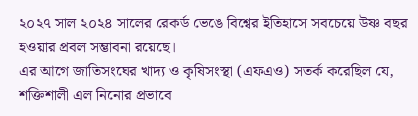২০২৭ সাল ২০২৪ সালের রেকর্ড ভেঙে বিশ্বের ইতিহাসে সবচেয়ে উষ্ণ বছর হওয়ার প্রবল সম্ভাবনা রয়েছে।
এর আগে জাতিসংঘের খাদ্য ও কৃষিসংস্থা (এফএও) সতর্ক করেছিল যে, শক্তিশালী এল নিনোর প্রভাবে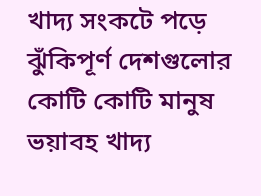খাদ্য সংকটে পড়ে ঝুঁকিপূর্ণ দেশগুলোর কোটি কোটি মানুষ ভয়াবহ খাদ্য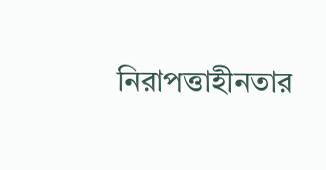নিরাপত্তাহীনতার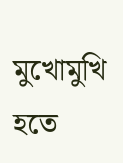মুখোমুখি হতে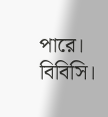পারে। বিবিসি।